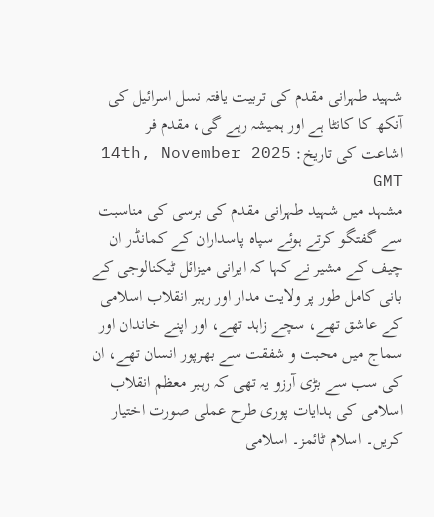شہید طہرانی مقدم کی تربیت یافتہ نسل اسرائیل کی آنکھ کا کانٹا ہے اور ہمیشہ رہے گی، مقدم فر
اشاعت کی تاریخ: 14th, November 2025 GMT
مشہد میں شہید طہرانی مقدم کی برسی کی مناسبت سے گفتگو کرتے ہوئے سپاہ پاسداران کے کمانڈر ان چیف کے مشیر نے کہا کہ ایرانی میزائل ٹیکنالوجی کے بانی کامل طور پر ولایت مدار اور رہبر انقلاب اسلامی کے عاشق تھے، سچے زاہد تھے، اور اپنے خاندان اور سماج میں محبت و شفقت سے بھرپور انسان تھے، ان کی سب سے بڑی آرزو یہ تھی کہ رہبر معظم انقلاب اسلامی کی ہدایات پوری طرح عملی صورت اختیار کریں۔ اسلام ٹائمز۔ اسلامی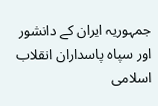جمہوریہ ایران کے دانشور اور سپاہ پاسداران انقلاب اسلامی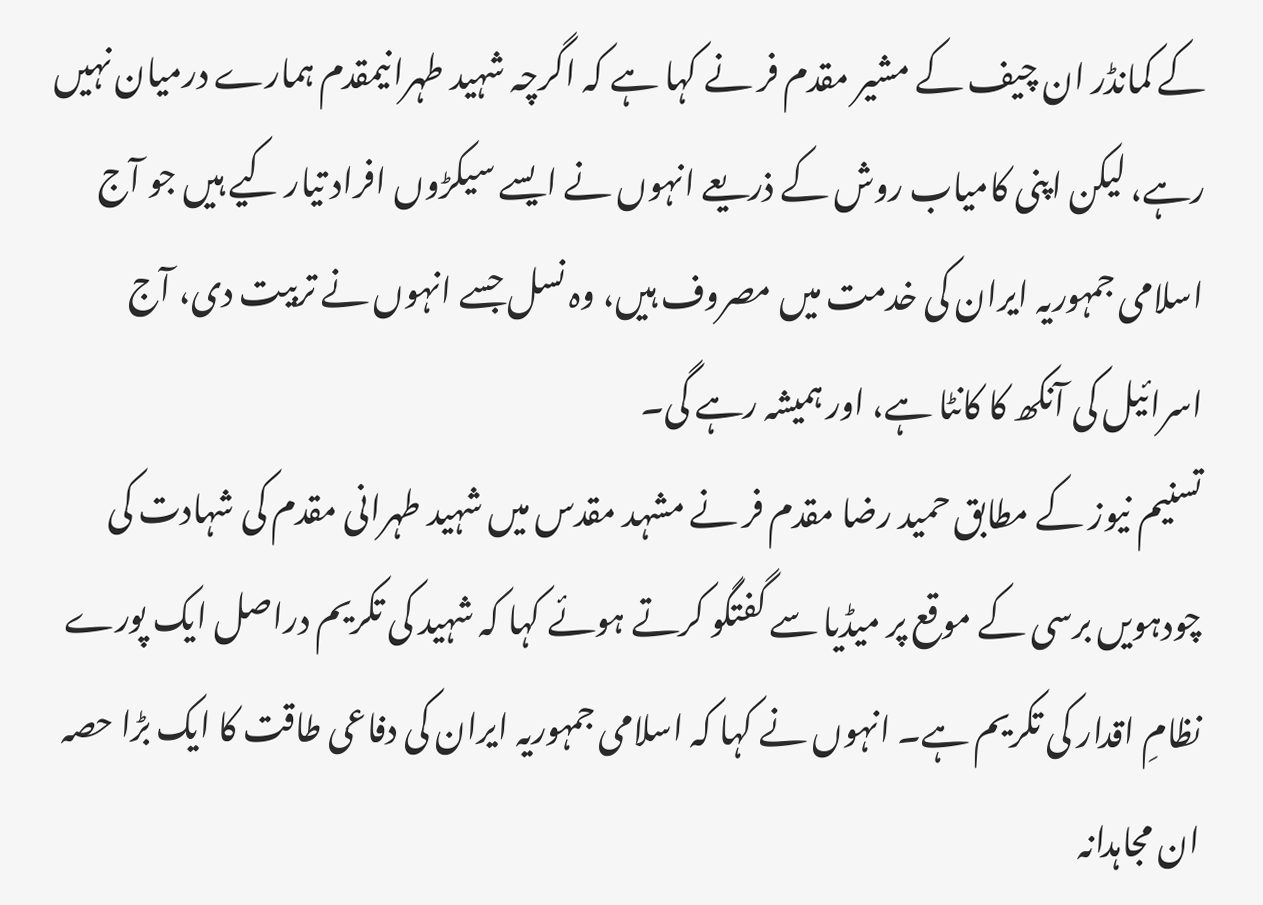کے کمانڈر ان چیف کے مشیر مقدم فر نے کہا ہے کہ اگرچہ شہید طہرانیمقدم ہمارے درمیان نہیں رہے، لیکن اپنی کامیاب روش کے ذریعے انہوں نے ایسے سیکڑوں افراد تیار کیے ہیں جو آج اسلامی جمہوریہ ایران کی خدمت میں مصروف ہیں، وہ نسل جسے انہوں نے تربیت دی، آج اسرائیل کی آنکھ کا کانٹا ہے، اور ہمیشہ رہے گی۔
تسنیم نیوز کے مطابق حمید رضا مقدم فر نے مشہد مقدس میں شہید طہرانی مقدم کی شہادت کی چودہویں برسی کے موقع پر میڈیا سے گفتگو کرتے ہوئے کہا کہ شہید کی تکریم دراصل ایک پورے نظامِ اقدار کی تکریم ہے۔ انہوں نے کہا کہ اسلامی جمہوریہ ایران کی دفاعی طاقت کا ایک بڑا حصہ ان مجاہدانہ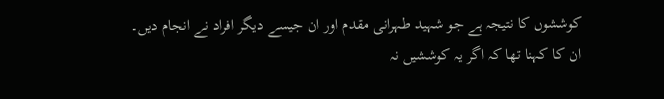کوششوں کا نتیجہ ہے جو شہید طہرانی مقدم اور ان جیسے دیگر افراد نے انجام دیں۔
ان کا کہنا تھا کہ اگر یہ کوششیں نہ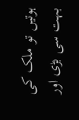ہوتیں تو ملک کی بہت سی بڑی اور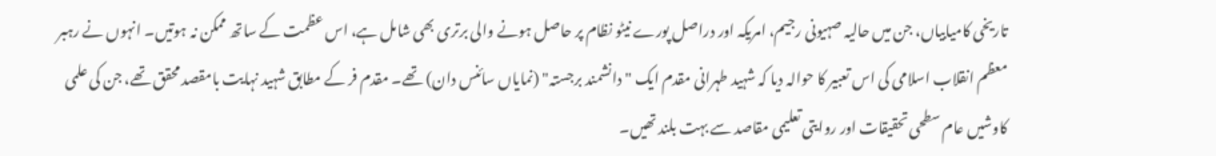تاریخی کامیابیاں، جن میں حالیہ صہیونی رجیم، امریکہ اور دراصل پورے نیٹو نظام پر حاصل ہونے والی برتری بھی شامل ہے، اس عظمت کے ساتھ ممکن نہ ہوتیں۔ انہوں نے رہبر معظم انقلاب اسلامی کی اس تعبیر کا حوالہ دیا کہ شہید طہرانی مقدم ایک "دانشمند برجستہ" (نمایاں سائنس دان) تھے۔ مقدم فر کے مطابق شہید نہایت بامقصد محقق تھے، جن کی علمی کاوشیں عام سطحی تحقیقات اور روایتی تعلیمی مقاصد سے بہت بلند تھیں۔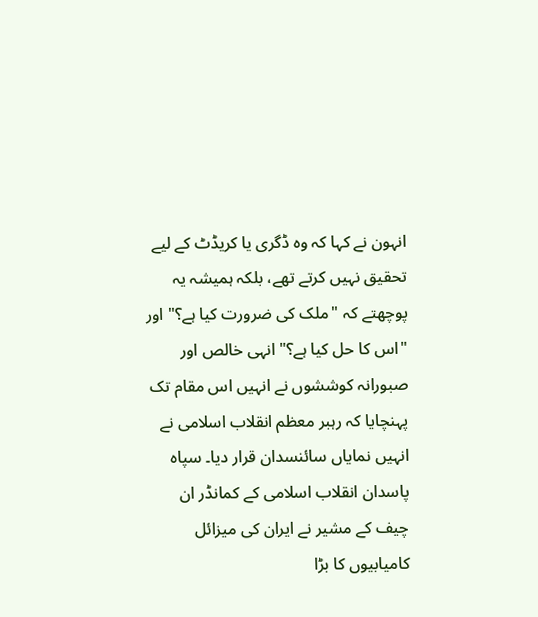انہون نے کہا کہ وہ ڈگری یا کریڈٹ کے لیے تحقیق نہیں کرتے تھے، بلکہ ہمیشہ یہ پوچھتے کہ "ملک کی ضرورت کیا ہے؟" اور "اس کا حل کیا ہے؟" انہی خالص اور صبورانہ کوششوں نے انہیں اس مقام تک پہنچایا کہ رہبر معظم انقلاب اسلامی نے انہیں نمایاں سائنسدان قرار دیا۔ سپاه پاسدان انقلاب اسلامی کے کمانڈر ان چیف کے مشیر نے ایران کی میزائل کامیابیوں کا بڑا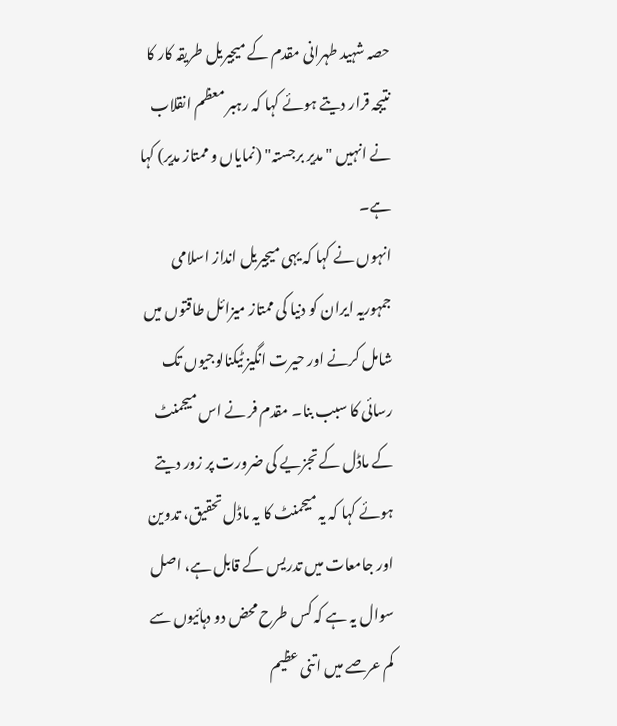حصہ شہید طہرانی مقدم کے میجیریل طریقہ کار کا نتیجہ قرار دیتے ہوئے کہا کہ رہبر معظم انقلاب نے انہیں "مدیر برجستہ" (نمایاں و ممتاز مدیر) کہا ہے۔
انہوں نے کہا کہ یہی میجیریل انداز اسلامی جمہوریہ ایران کو دنیا کی ممتاز میزائل طاقتوں میں شامل کرنے اور حیرت انگیز ٹیکنالوجیوں تک رسائی کا سبب بنا۔ مقدم فر نے اس میجمنٹ کے ماڈل کے تجزیے کی ضرورت پر زور دیتے ہوئے کہا کہ یہ میجمنٹ کا یہ ماڈل تحقیق، تدوین اور جامعات میں تدریس کے قابل ہے، اصل سوال یہ ہے کہ کس طرح محض دو دہائیوں سے کم عرصے میں اتنی عظیم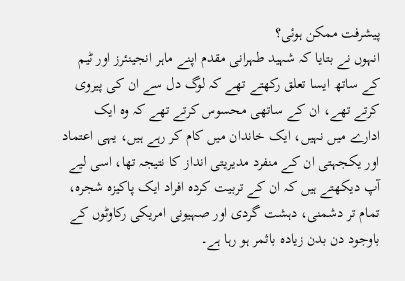پیشرفت ممکن ہوئی؟
انہوں نے بتایا کہ شہید طہرانی مقدم اپنے ماہر انجینئرز اور ٹیم کے ساتھ ایسا تعلق رکھتے تھے کہ لوگ دل سے ان کی پیروی کرتے تھے، ان کے ساتھی محسوس کرتے تھے کہ وہ ایک ادارے میں نہیں، ایک خاندان میں کام کر رہے ہیں، یہی اعتماد اور یکجہتی ان کے منفرد مدیریتی انداز کا نتیجہ تھا، اسی لیے آپ دیکھتے ہیں کہ ان کے تربیت کردہ افراد ایک پاکیزہ شجرہ، تمام تر دشمنی، دہشت گردی اور صہیونی امریکی رکاوٹوں کے باوجود دن بدن زیادہ باثمر ہو رہا ہے۔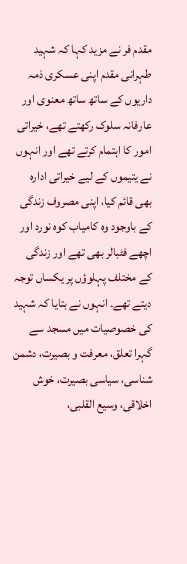مقدم فر نے مزید کہا کہ شہید طہرانی مقدم اپنی عسکری ذمہ داریوں کے ساتھ ساتھ معنوی اور عارفانہ سلوک رکھتے تھے، خیراتی امور کا اہتمام کرتے تھے اور انہوں نے یتیموں کے لیے خیراتی ادارہ بھی قائم کیا، اپنی مصروف زندگی کے باوجود وہ کامیاب کوہ نورد اور اچھے فٹبالر بھی تھے اور زندگی کے مختلف پہلوؤں پر یکساں توجہ دیتے تھے۔ انہوں نے بتایا کہ شہید کی خصوصیات میں مسجد سے گہرا تعلق، معرفت و بصیرت، دشمن شناسی، سیاسی بصیرت، خوش اخلاقی، وسیع القلبی،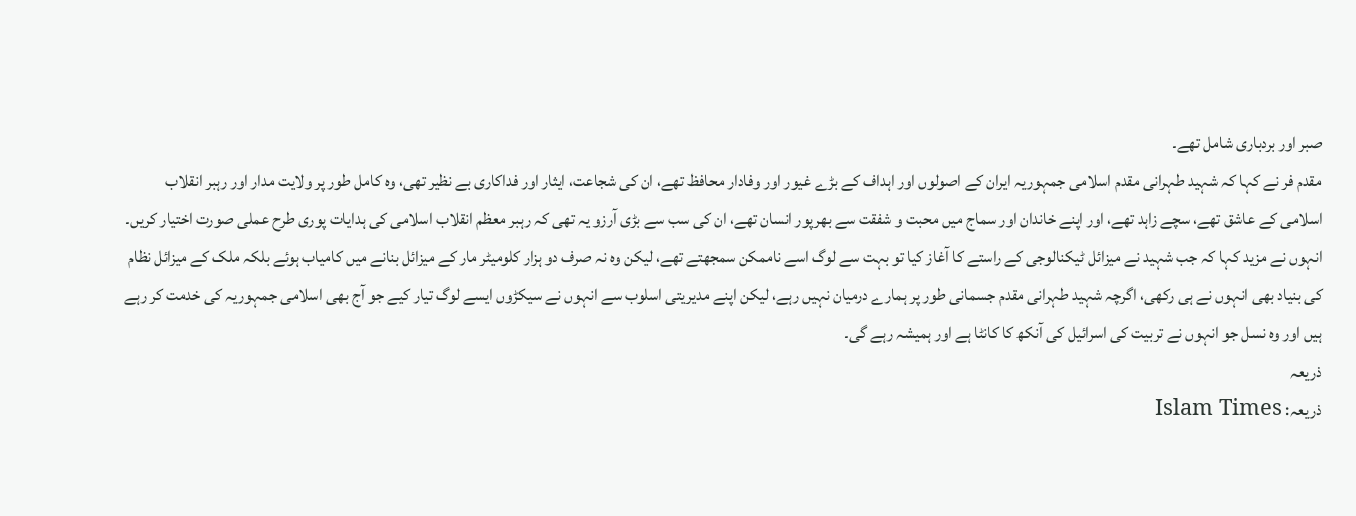صبر اور بردباری شامل تھے۔
مقدم فر نے کہا کہ شہید طہرانی مقدم اسلامی جمہوریہ ایران کے اصولوں اور اہداف کے بڑے غیور اور وفادار محافظ تھے، ان کی شجاعت، ایثار اور فداکاری بے نظیر تھی، وہ کامل طور پر ولایت مدار اور رہبر انقلاب اسلامی کے عاشق تھے، سچے زاہد تھے، اور اپنے خاندان اور سماج میں محبت و شفقت سے بھرپور انسان تھے، ان کی سب سے بڑی آرزو یہ تھی کہ رہبر معظم انقلاب اسلامی کی ہدایات پوری طرح عملی صورت اختیار کریں۔
انہوں نے مزید کہا کہ جب شہید نے میزائل ٹیکنالوجی کے راستے کا آغاز کیا تو بہت سے لوگ اسے ناممکن سمجھتے تھے، لیکن وہ نہ صرف دو ہزار کلومیٹر مار کے میزائل بنانے میں کامیاب ہوئے بلکہ ملک کے میزائل نظام کی بنیاد بھی انہوں نے ہی رکھی، اگرچہ شہید طہرانی مقدم جسمانی طور پر ہمارے درمیان نہیں رہے، لیکن اپنے مدیریتی اسلوب سے انہوں نے سیکڑوں ایسے لوگ تیار کیے جو آج بھی اسلامی جمہوریہ کی خدمت کر رہے ہیں اور وہ نسل جو انہوں نے تربیت کی اسرائیل کی آنکھ کا کانٹا ہے اور ہمیشہ رہے گی۔
ذریعہ
ذریعہ: Islam Times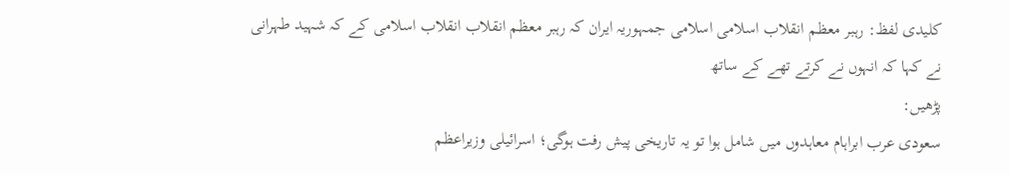کلیدی لفظ: رہبر معظم انقلاب اسلامی اسلامی جمہوریہ ایران کہ رہبر معظم انقلاب انقلاب اسلامی کے کہ شہید طہرانی نے کہا کہ انہوں نے کرتے تھے کے ساتھ
پڑھیں:
سعودی عرب ابراہام معاہدوں میں شامل ہوا تو یہ تاریخی پیش رفت ہوگی؛ اسرائیلی وزیراعظم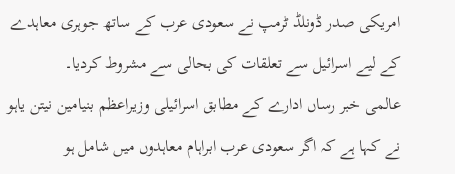امریکی صدر ڈونلڈ ٹرمپ نے سعودی عرب کے ساتھ جوہری معاہدے کے لیے اسرائیل سے تعلقات کی بحالی سے مشروط کردیا۔
عالمی خبر رساں ادارے کے مطابق اسرائیلی وزیراعظم بنیامین نیتن یاہو نے کہا ہے کہ اگر سعودی عرب ابراہام معاہدوں میں شامل ہو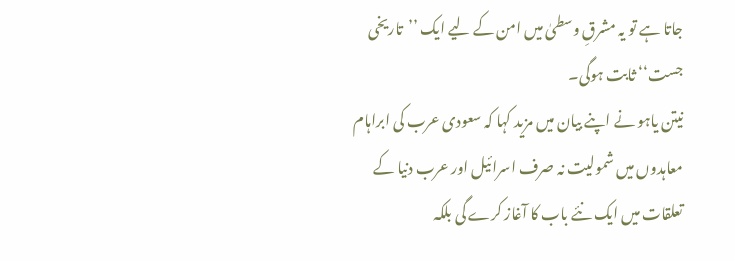جاتا ہے تو یہ مشرقِ وسطیٰ میں امن کے لیے ایک ’’تاریخی جست‘‘ ثابت ہوگی۔
نیتن یاہو نے اپنے بیان میں مزید کہا کہ سعودی عرب کی ابراہام معاہدوں میں شمولیت نہ صرف اسرائیل اور عرب دنیا کے تعلقات میں ایک نئے باب کا آغاز کرے گی بلکہ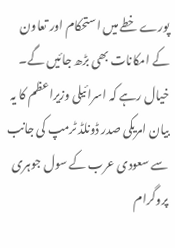پورے خطے میں استحکام اور تعاون کے امکانات بھی بڑھ جائیں گے۔
خیال رہے کہ اسرائیلی وزیراعظم کا یہ بیان امریکی صدر ڈونلڈ ٹرمپ کی جانب سے سعودی عرب کے سول جوہری پروگرام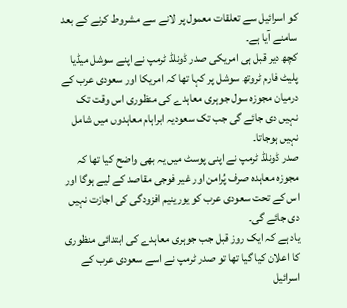کو اسرائیل سے تعلقات معمول پر لانے سے مشروط کرنے کے بعد سامنے آیا ہے۔
کچھ دیر قبل ہی امریکی صدر ڈونلڈ ٹرمپ نے اپنے سوشل میڈیا پلیٹ فارم ٹروتھ سوشل پر کہا تھا کہ امریکا اور سعودی عرب کے درمیان مجوزہ سول جوہری معاہدے کی منظوری اس وقت تک نہیں دی جائے گی جب تک سعودیہ ابراہام معاہدوں میں شامل نہیں ہوجاتا۔
صدر ڈونلڈ ٹرمپ نے اپنی پوسٹ میں یہ بھی واضح کیا تھا کہ مجوزہ معاہدہ صرف پُرامن اور غیر فوجی مقاصد کے لیے ہوگا اور اس کے تحت سعودی عرب کو یورینیم افزودگی کی اجازت نہیں دی جائے گی۔
یاد ہے کہ ایک روز قبل جب جوہری معاہدے کی ابتدائی منظوری کا اعلان کیا گیا تھا تو صدر ٹرمپ نے اسے سعودی عرب کے اسرائیل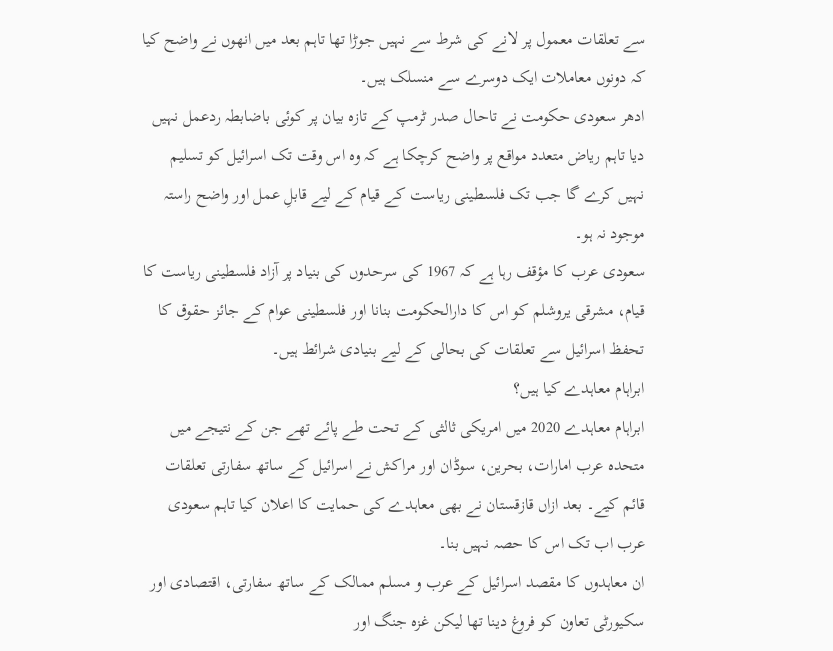سے تعلقات معمول پر لانے کی شرط سے نہیں جوڑا تھا تاہم بعد میں انھوں نے واضح کیا کہ دونوں معاملات ایک دوسرے سے منسلک ہیں۔
ادھر سعودی حکومت نے تاحال صدر ٹرمپ کے تازہ بیان پر کوئی باضابطہ ردعمل نہیں دیا تاہم ریاض متعدد مواقع پر واضح کرچکا ہے کہ وہ اس وقت تک اسرائیل کو تسلیم نہیں کرے گا جب تک فلسطینی ریاست کے قیام کے لیے قابلِ عمل اور واضح راستہ موجود نہ ہو۔
سعودی عرب کا مؤقف رہا ہے کہ 1967 کی سرحدوں کی بنیاد پر آزاد فلسطینی ریاست کا قیام، مشرقی یروشلم کو اس کا دارالحکومت بنانا اور فلسطینی عوام کے جائز حقوق کا تحفظ اسرائیل سے تعلقات کی بحالی کے لیے بنیادی شرائط ہیں۔
ابراہام معاہدے کیا ہیں؟
ابراہام معاہدے 2020 میں امریکی ثالثی کے تحت طے پائے تھے جن کے نتیجے میں متحدہ عرب امارات، بحرین، سوڈان اور مراکش نے اسرائیل کے ساتھ سفارتی تعلقات قائم کیے۔ بعد ازاں قازقستان نے بھی معاہدے کی حمایت کا اعلان کیا تاہم سعودی عرب اب تک اس کا حصہ نہیں بنا۔
ان معاہدوں کا مقصد اسرائیل کے عرب و مسلم ممالک کے ساتھ سفارتی، اقتصادی اور سکیورٹی تعاون کو فروغ دینا تھا لیکن غزہ جنگ اور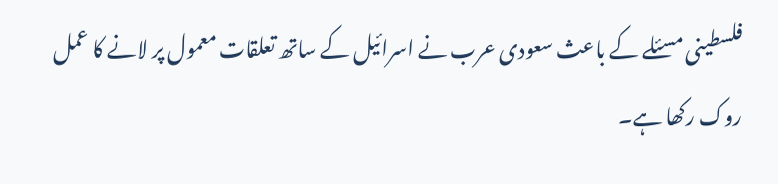فلسطینی مسئلے کے باعث سعودی عرب نے اسرائیل کے ساتھ تعلقات معمول پر لانے کا عمل روک رکھا ہے۔